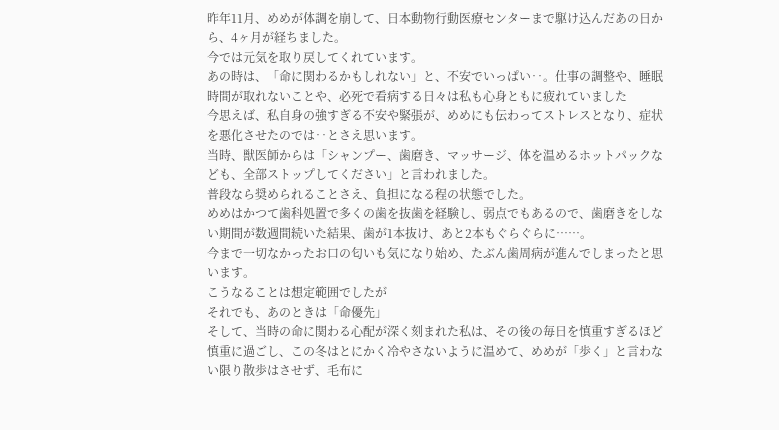昨年11月、めめが体調を崩して、日本動物行動医療センターまで駆け込んだあの日から、4ヶ月が経ちました。
今では元気を取り戻してくれています。
あの時は、「命に関わるかもしれない」と、不安でいっぱい‥。仕事の調整や、睡眠時間が取れないことや、必死で看病する日々は私も心身ともに疲れていました
今思えば、私自身の強すぎる不安や緊張が、めめにも伝わってストレスとなり、症状を悪化させたのでは‥とさえ思います。
当時、獣医師からは「シャンプー、歯磨き、マッサージ、体を温めるホットパックなども、全部ストップしてください」と言われました。
普段なら奨められることさえ、負担になる程の状態でした。
めめはかつて歯科処置で多くの歯を抜歯を経験し、弱点でもあるので、歯磨きをしない期間が数週間続いた結果、歯が1本抜け、あと2本もぐらぐらに……。
今まで一切なかったお口の匂いも気になり始め、たぶん歯周病が進んでしまったと思います。
こうなることは想定範囲でしたが
それでも、あのときは「命優先」
そして、当時の命に関わる心配が深く刻まれた私は、その後の毎日を慎重すぎるほど慎重に過ごし、この冬はとにかく冷やさないように温めて、めめが「歩く」と言わない限り散歩はさせず、毛布に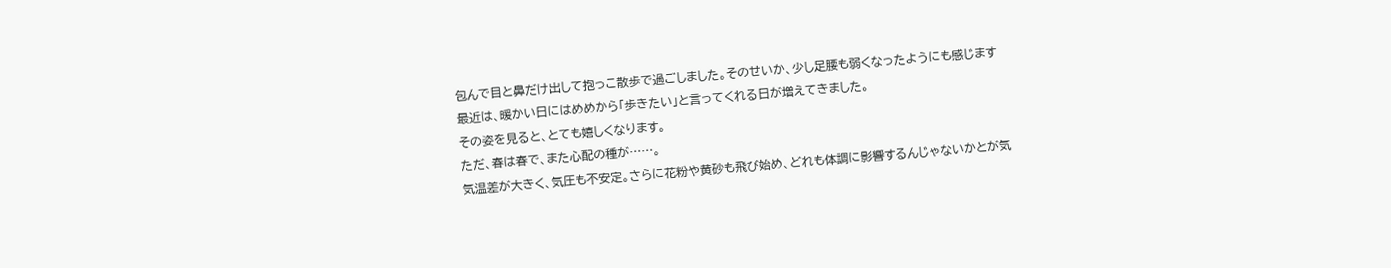包んで目と鼻だけ出して抱っこ散歩で過ごしました。そのせいか、少し足腰も弱くなったようにも感じます
最近は、暖かい日にはめめから「歩きたい」と言ってくれる日が増えてきました。
その姿を見ると、とても嬉しくなります。
ただ、春は春で、また心配の種が……。
気温差が大きく、気圧も不安定。さらに花粉や黄砂も飛び始め、どれも体調に影響するんじゃないかとが気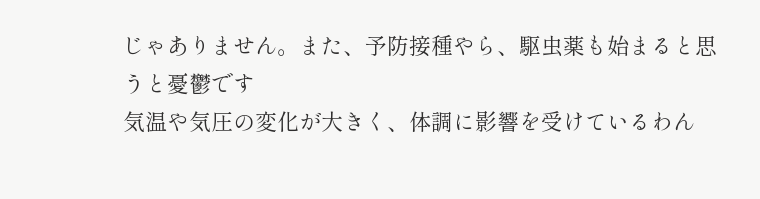じゃありません。また、予防接種やら、駆虫薬も始まると思うと憂鬱です
気温や気圧の変化が大きく、体調に影響を受けているわん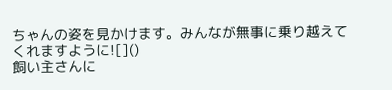ちゃんの姿を見かけます。みんなが無事に乗り越えてくれますように![]()
飼い主さんに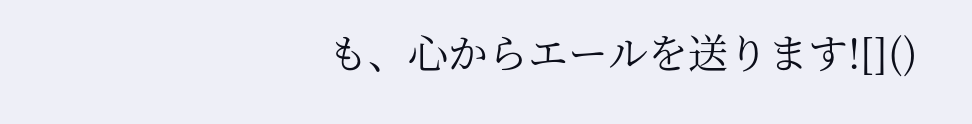も、心からエールを送ります![]()